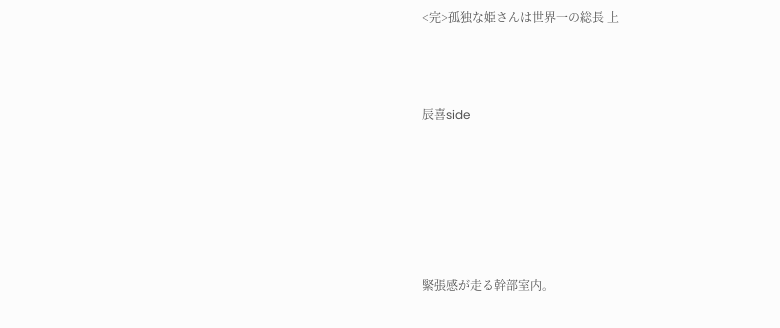<完>孤独な姫さんは世界一の総長 上



辰喜side






緊張感が走る幹部室内。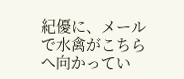紀優に、メールで水禽がこちらへ向かってい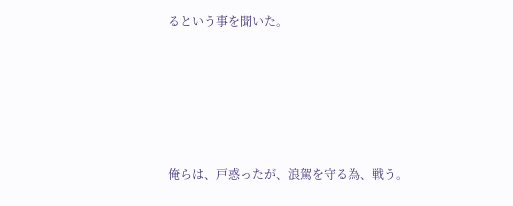るという事を聞いた。





俺らは、戸惑ったが、浪駕を守る為、戦う。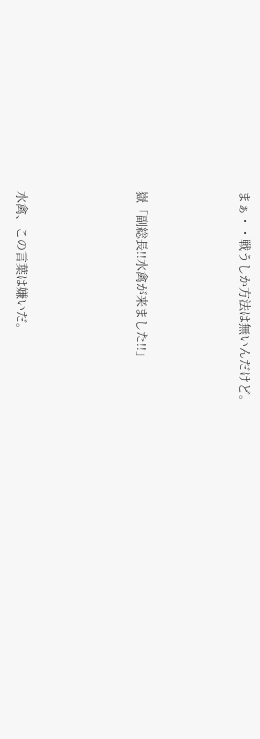まぁ・・戦うしか方法は無いんだけど。





嶽「副総長!!水禽が来ました!!」






水禽、この言葉は嫌いだ。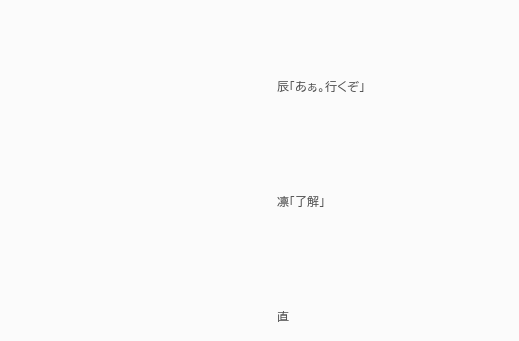辰「あぁ。行くぞ」





凛「了解」





直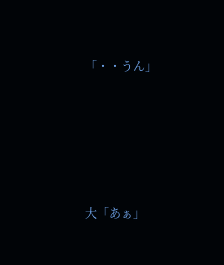「・・うん」






大「あぁ」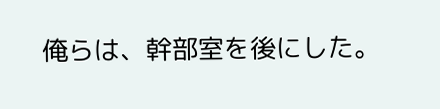俺らは、幹部室を後にした。